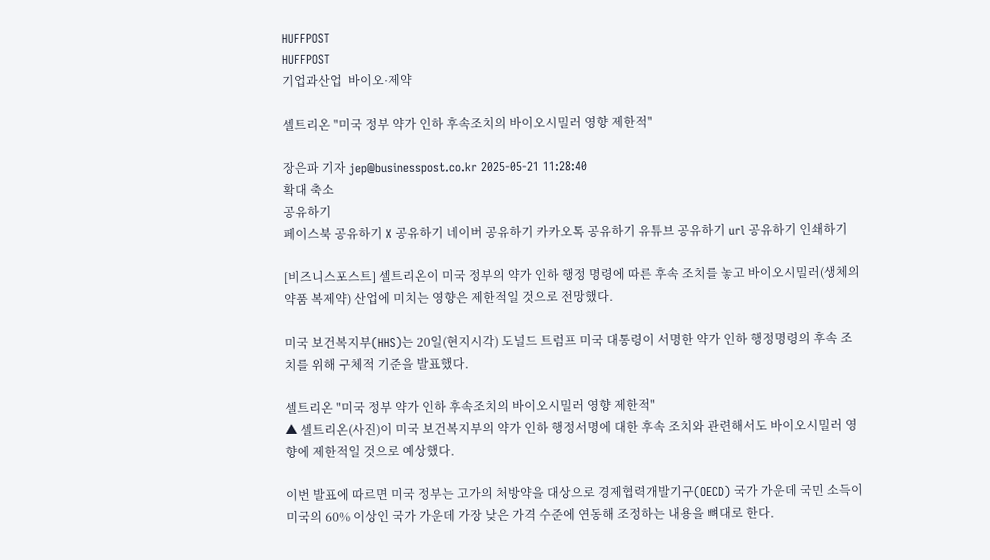HUFFPOST
HUFFPOST
기업과산업  바이오·제약

셀트리온 "미국 정부 약가 인하 후속조치의 바이오시밀러 영향 제한적"

장은파 기자 jep@businesspost.co.kr 2025-05-21 11:28:40
확대 축소
공유하기
페이스북 공유하기 X 공유하기 네이버 공유하기 카카오톡 공유하기 유튜브 공유하기 url 공유하기 인쇄하기

[비즈니스포스트] 셀트리온이 미국 정부의 약가 인하 행정 명령에 따른 후속 조치를 놓고 바이오시밀러(생체의약품 복제약) 산업에 미치는 영향은 제한적일 것으로 전망했다.

미국 보건복지부(HHS)는 20일(현지시각) 도널드 트럼프 미국 대통령이 서명한 약가 인하 행정명령의 후속 조치를 위해 구체적 기준을 발표했다.

셀트리온 "미국 정부 약가 인하 후속조치의 바이오시밀러 영향 제한적"
▲ 셀트리온(사진)이 미국 보건복지부의 약가 인하 행정서명에 대한 후속 조치와 관련해서도 바이오시밀러 영향에 제한적일 것으로 예상했다.

이번 발표에 따르면 미국 정부는 고가의 처방약을 대상으로 경제협력개발기구(OECD) 국가 가운데 국민 소득이 미국의 60% 이상인 국가 가운데 가장 낮은 가격 수준에 연동해 조정하는 내용을 뼈대로 한다.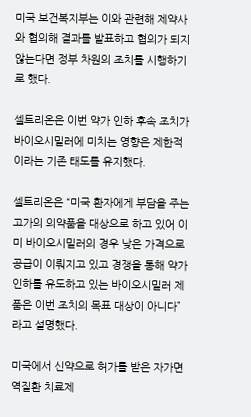미국 보건복지부는 이와 관련해 제약사와 협의해 결과를 발표하고 협의가 되지 않는다면 정부 차원의 조치를 시행하기로 했다.

셀트리온은 이번 약가 인하 후속 조치가 바이오시밀러에 미치는 영향은 제한적이라는 기존 태도를 유지했다.

셀트리온은 “미국 환자에게 부담을 주는 고가의 의약품을 대상으로 하고 있어 이미 바이오시밀러의 경우 낮은 가격으로 공급이 이뤄지고 있고 경쟁을 통해 약가 인하를 유도하고 있는 바이오시밀러 제품은 이번 조치의 목표 대상이 아니다”라고 설명했다.

미국에서 신약으로 허가를 받은 자가면역질환 치료제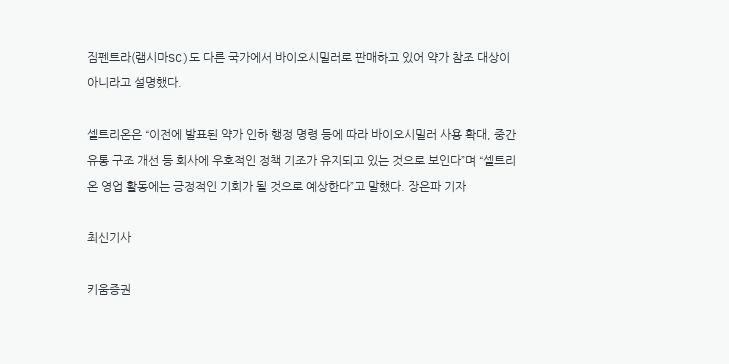짐펜트라(램시마SC)도 다른 국가에서 바이오시밀러로 판매하고 있어 약가 참조 대상이 아니라고 설명했다.

셀트리온은 “이전에 발표된 약가 인하 행정 명령 등에 따라 바이오시밀러 사용 확대, 중간 유통 구조 개선 등 회사에 우호적인 정책 기조가 유지되고 있는 것으로 보인다”며 “셀트리온 영업 활동에는 긍정적인 기회가 될 것으로 예상한다”고 말했다. 장은파 기자

최신기사

키움증권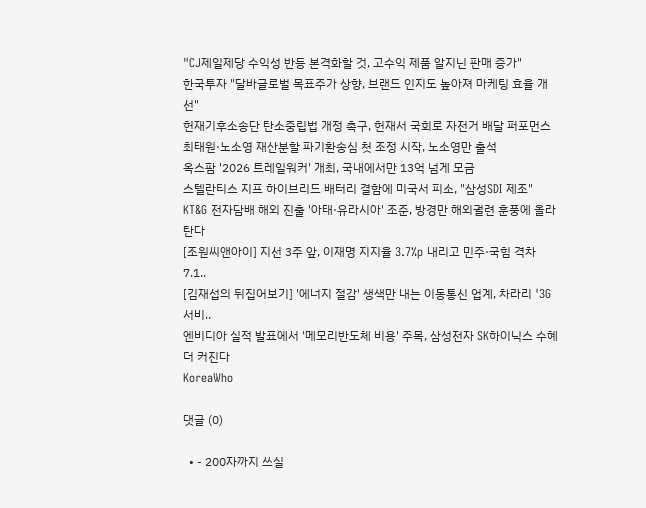"CJ제일제당 수익성 반등 본격화할 것, 고수익 제품 알지닌 판매 증가"
한국투자 "달바글로벌 목표주가 상향, 브랜드 인지도 높아져 마케팅 효율 개선"
헌재기후소송단 탄소중립법 개정 촉구, 헌재서 국회로 자전거 배달 퍼포먼스
최태원·노소영 재산분할 파기환송심 첫 조정 시작, 노소영만 출석
옥스팜 '2026 트레일워커' 개최, 국내에서만 13억 넘게 모금
스텔란티스 지프 하이브리드 배터리 결함에 미국서 피소, "삼성SDI 제조"
KT&G 전자담배 해외 진출 '아태·유라시아' 조준, 방경만 해외궐련 훈풍에 올라탄다
[조원씨앤아이] 지선 3주 앞, 이재명 지지율 3.7%p 내리고 민주·국힘 격차 7.1..
[김재섭의 뒤집어보기] '에너지 절감' 생색만 내는 이동통신 업계, 차라리 '3G 서비..
엔비디아 실적 발표에서 '메모리반도체 비용' 주목, 삼성전자 SK하이닉스 수혜 더 커진다
KoreaWho

댓글 (0)

  • - 200자까지 쓰실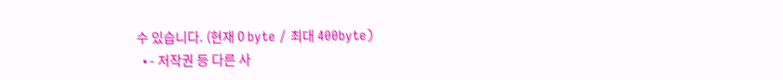수 있습니다. (현재 0 byte / 최대 400byte)
  • - 저작권 등 다른 사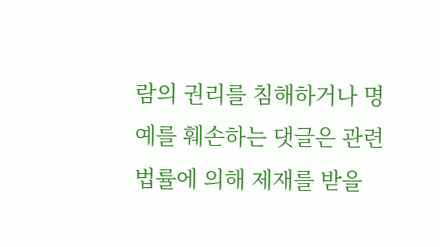람의 권리를 침해하거나 명예를 훼손하는 댓글은 관련 법률에 의해 제재를 받을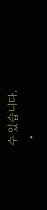수 있습니다.
  •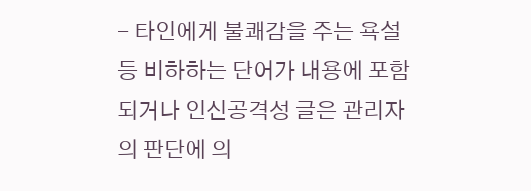- 타인에게 불쾌감을 주는 욕설 등 비하하는 단어가 내용에 포함되거나 인신공격성 글은 관리자의 판단에 의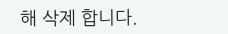해 삭제 합니다.